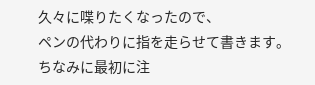久々に喋りたくなったので、
ペンの代わりに指を走らせて書きます。
ちなみに最初に注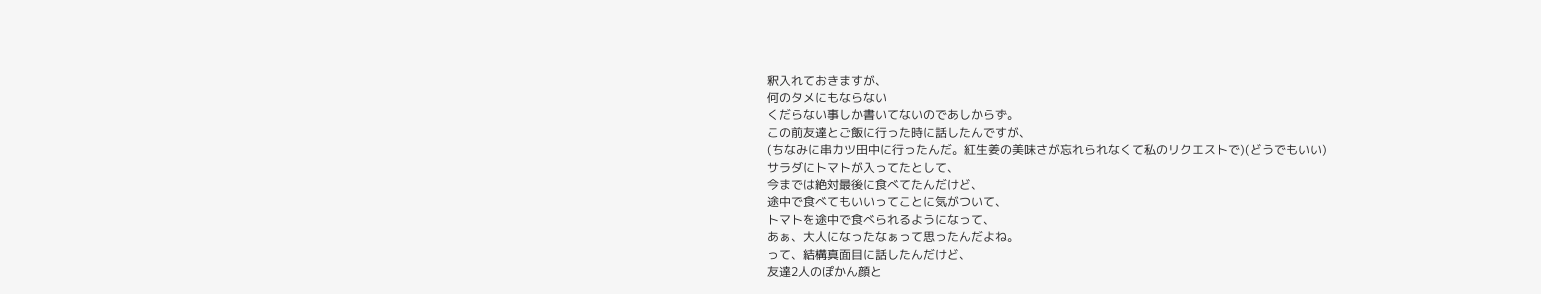釈入れておきますが、
何のタメにもならない
くだらない事しか書いてないのであしからず。
この前友達とご飯に行った時に話したんですが、
(ちなみに串カツ田中に行ったんだ。紅生姜の美味さが忘れられなくて私のリクエストで)(どうでもいい)
サラダにトマトが入ってたとして、
今までは絶対最後に食べてたんだけど、
途中で食べてもいいってことに気がついて、
トマトを途中で食べられるようになって、
あぁ、大人になったなぁって思ったんだよね。
って、結構真面目に話したんだけど、
友達2人のぽかん顔と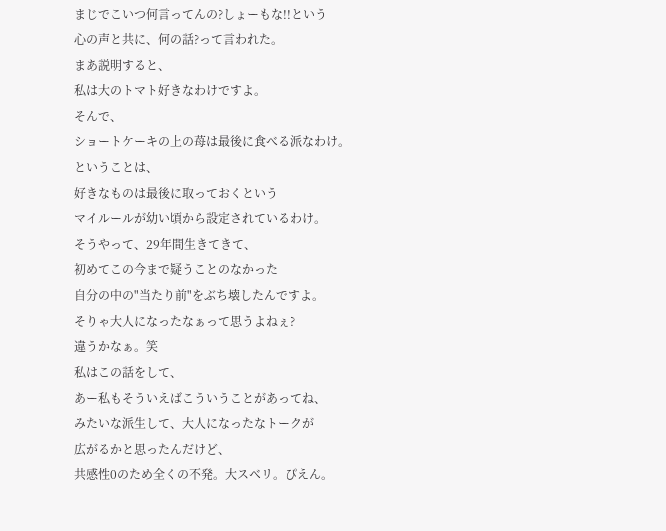まじでこいつ何言ってんの?しょーもな!!という
心の声と共に、何の話?って言われた。
まあ説明すると、
私は大のトマト好きなわけですよ。
そんで、
ショートケーキの上の苺は最後に食べる派なわけ。
ということは、
好きなものは最後に取っておくという
マイルールが幼い頃から設定されているわけ。
そうやって、29年間生きてきて、
初めてこの今まで疑うことのなかった
自分の中の"当たり前"をぶち壊したんですよ。
そりゃ大人になったなぁって思うよねぇ?
違うかなぁ。笑
私はこの話をして、
あー私もそういえばこういうことがあってね、
みたいな派生して、大人になったなトークが
広がるかと思ったんだけど、
共感性0のため全くの不発。大スベリ。ぴえん。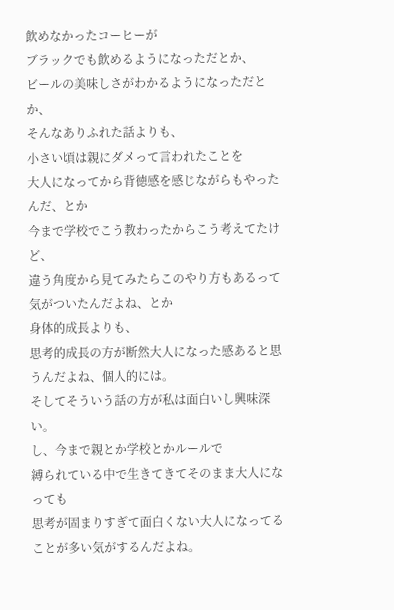飲めなかったコーヒーが
ブラックでも飲めるようになっただとか、
ビールの美味しさがわかるようになっただとか、
そんなありふれた話よりも、
小さい頃は親にダメって言われたことを
大人になってから背徳感を感じながらもやったんだ、とか
今まで学校でこう教わったからこう考えてたけど、
違う角度から見てみたらこのやり方もあるって気がついたんだよね、とか
身体的成長よりも、
思考的成長の方が断然大人になった感あると思うんだよね、個人的には。
そしてそういう話の方が私は面白いし興味深い。
し、今まで親とか学校とかルールで
縛られている中で生きてきてそのまま大人になっても
思考が固まりすぎて面白くない大人になってることが多い気がするんだよね。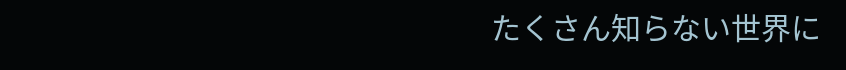たくさん知らない世界に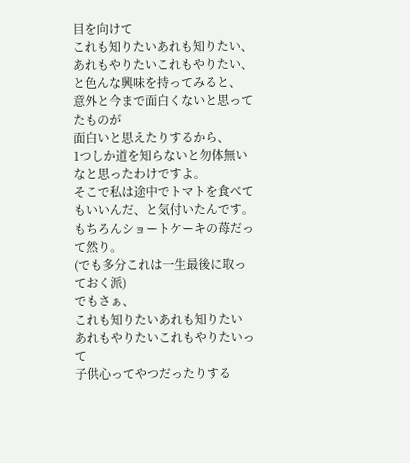目を向けて
これも知りたいあれも知りたい、
あれもやりたいこれもやりたい、
と色んな興味を持ってみると、
意外と今まで面白くないと思ってたものが
面白いと思えたりするから、
1つしか道を知らないと勿体無いなと思ったわけですよ。
そこで私は途中でトマトを食べてもいいんだ、と気付いたんです。
もちろんショートケーキの苺だって然り。
(でも多分これは一生最後に取っておく派)
でもさぁ、
これも知りたいあれも知りたい
あれもやりたいこれもやりたいって
子供心ってやつだったりする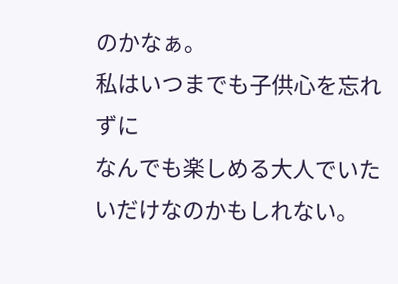のかなぁ。
私はいつまでも子供心を忘れずに
なんでも楽しめる大人でいたいだけなのかもしれない。